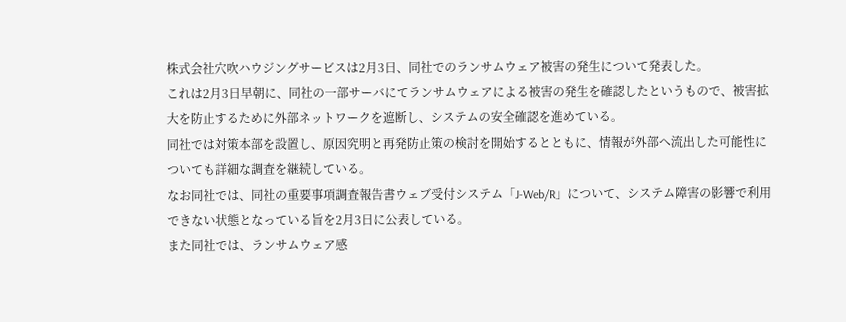株式会社穴吹ハウジングサービスは2月3日、同社でのランサムウェア被害の発生について発表した。
これは2月3日早朝に、同社の一部サーバにてランサムウェアによる被害の発生を確認したというもので、被害拡大を防止するために外部ネットワークを遮断し、システムの安全確認を進めている。
同社では対策本部を設置し、原因究明と再発防止策の検討を開始するとともに、情報が外部へ流出した可能性についても詳細な調査を継続している。
なお同社では、同社の重要事項調査報告書ウェブ受付システム「J-Web/R」について、システム障害の影響で利用できない状態となっている旨を2月3日に公表している。
また同社では、ランサムウェア感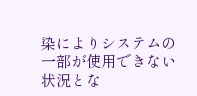染によりシステムの一部が使用できない状況とな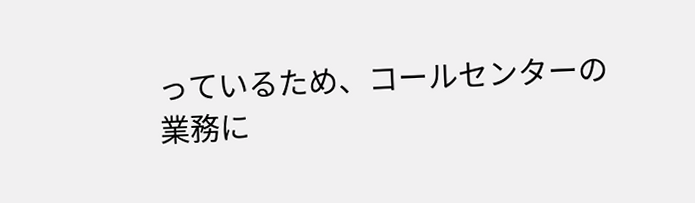っているため、コールセンターの業務に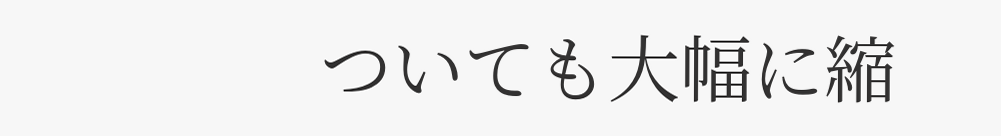ついても大幅に縮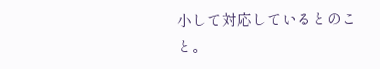小して対応しているとのこと。